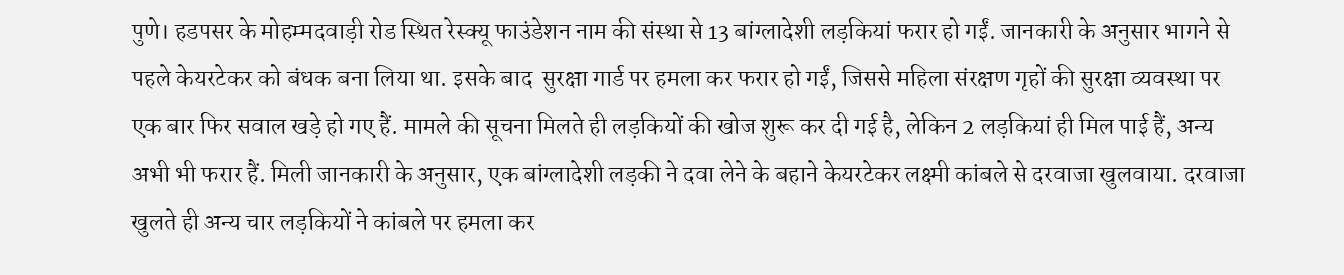पुणे। हडपसर के मोहम्मदवाड़ी रोड स्थित रेस्क्यू फाउंडेशन नाम की संस्था से 13 बांग्लादेशी लड़कियां फरार हो गईं. जानकारी के अनुसार भागने से पहले केयरटेकर को बंधक बना लिया था. इसके बाद  सुरक्षा गार्ड पर हमला कर फरार हो गईं, जिससे महिला संरक्षण गृहों की सुरक्षा व्यवस्था पर एक बार फिर सवाल खड़े हो गए हैं. मामले की सूचना मिलते ही लड़कियों की खोज शुरू कर दी गई है, लेकिन 2 लड़कियां ही मिल पाई हैं, अन्य अभी भी फरार हैं. मिली जानकारी के अनुसार, एक बांग्लादेशी लड़की ने दवा लेने के बहाने केयरटेकर लक्ष्मी कांबले से दरवाजा खुलवाया. दरवाजा खुलते ही अन्य चार लड़कियों ने कांबले पर हमला कर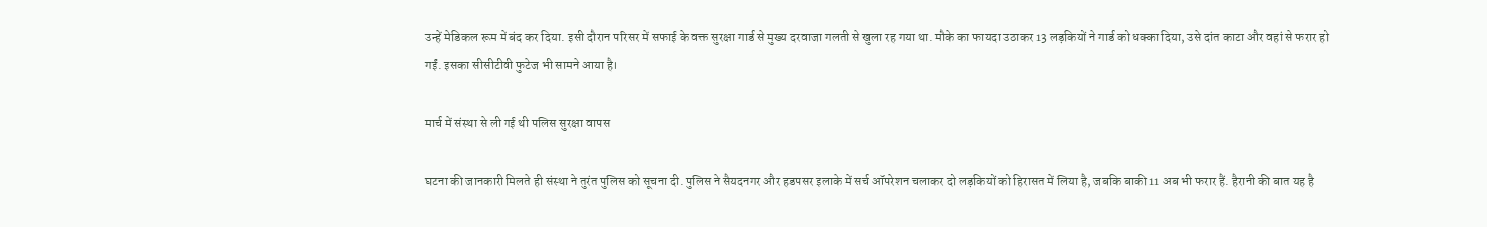उन्हें मेडिकल रूम में बंद कर दिया. इसी दौरान परिसर में सफाई के वक्त सुरक्षा गार्ड से मुख्य दरवाजा गलती से खुला रह गया था. मौके का फायदा उठाकर 13 लड़कियों ने गार्ड को धक्का दिया, उसे दांत काटा और वहां से फरार हो गईं. इसका सीसीटीवी फुटेज भी सामने आया है।

मार्च में संस्था से ली गई थी पलिस सुरक्षा वापस

घटना की जानकारी मिलते ही संस्था ने तुरंत पुलिस को सूचना दी. पुलिस ने सैयदनगर और हडपसर इलाके में सर्च ऑपरेशन चलाकर दो लड़कियों को हिरासत में लिया है, जबकि बाकी 11 अब भी फरार हैं. हैरानी की बात यह है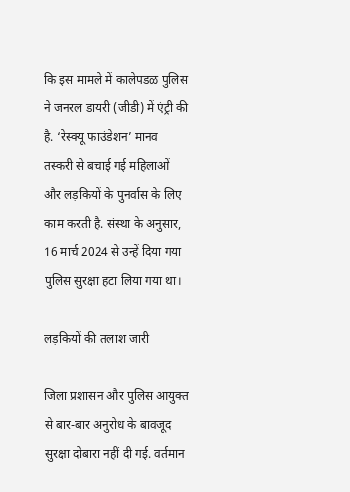कि इस मामले में कालेपडळ पुलिस ने जनरल डायरी (जीडी) में एंट्री की है. ‘रेस्क्यू फाउंडेशन’ मानव तस्करी से बचाई गई महिलाओं और लड़कियों के पुनर्वास के लिए काम करती है. संस्था के अनुसार, 16 मार्च 2024 से उन्हें दिया गया पुलिस सुरक्षा हटा लिया गया था।

लड़कियों की तलाश जारी

जिला प्रशासन और पुलिस आयुक्त से बार-बार अनुरोध के बावजूद सुरक्षा दोबारा नहीं दी गई. वर्तमान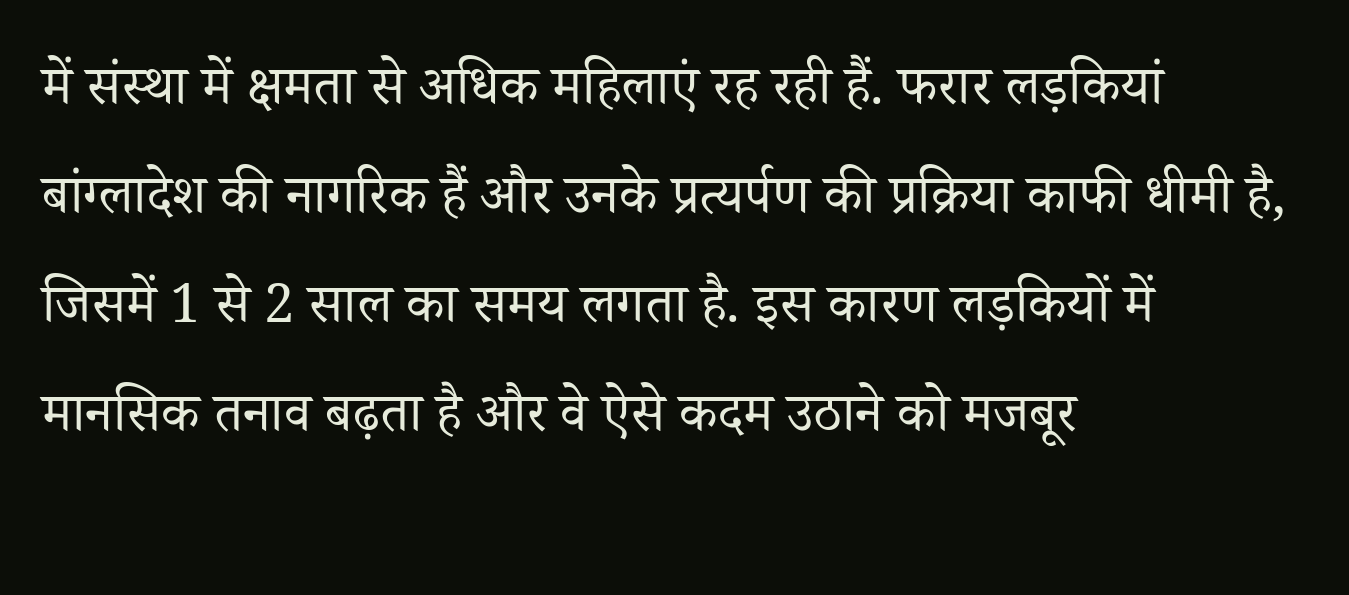में संस्था में क्षमता से अधिक महिलाएं रह रही हैं. फरार लड़कियां बांग्लादेश की नागरिक हैं और उनके प्रत्यर्पण की प्रक्रिया काफी धीमी है, जिसमें 1 से 2 साल का समय लगता है. इस कारण लड़कियों में मानसिक तनाव बढ़ता है और वे ऐसे कदम उठाने को मजबूर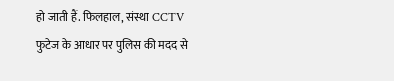हो जाती हैं. फिलहाल, संस्था CCTV फुटेज के आधार पर पुलिस की मदद से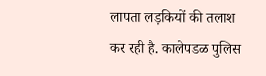लापता लड़कियों की तलाश कर रही है. कालेपडळ पुलिस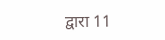द्वारा 11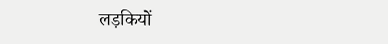लड़कियों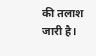की तलाश जारी है।